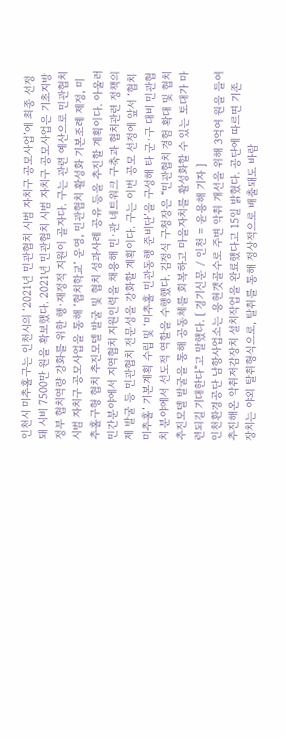인천시 미추홀구는 인천시의 ‘2021년 민관협치 시범 자치구 공모사업’에 최종 선정돼 시비 7500만 원을 확보했다. 2021년 민관협치 시범 자치구 공모사업은 기초지방정부 협치역량 강화를 위한 행·재정적 지원이 골자다. 구는 관련 예산으로 민관협치 시범 자치구 공모사업을 통해 ‘협치학교’ 운영, 민관협치 활성화 기본조례 제정, 미추홀구형 협치 추진모델 발굴 및 협치 성과사례 공유 등을 추진할 계획이다. 아울러 민간분야에서 지역협치 지원인력을 채용해 민·관 네트워크 구축과 협치관련 정책의제 발굴 등 민관협치 전문성을 강화할 계획이다. 구는 이번 공모 선정에 앞서 ‘협치 미추홀’ 기본계획 수립 및 ‘미추홀 민관동행 준비단’을 구성해 타 군·구 대비 민관협치 분야에서 선도적 역할을 수행했다. 김정식 구청장은 “민관협치 경험 확대 및 협치 추진모델 발굴을 통해 공동체를 회복하고 마을자치를 활성화할 수 있는 토대가 마련되길 기대한다”고 말했다. [ 경기신문 / 인천 = 윤용해 기자 ]
인천환경공단 남항사업소는 용현갯골수로 주변 악취 개선을 위해 3억여 원을 들여 추진해온 악취저감장치 설치작업을 완료했다고 15일 밝혔다. 공단에 따르면 기존 장치는 야외 탈취형식으로, 탈취를 통해 정상적으로 배출돼도 바람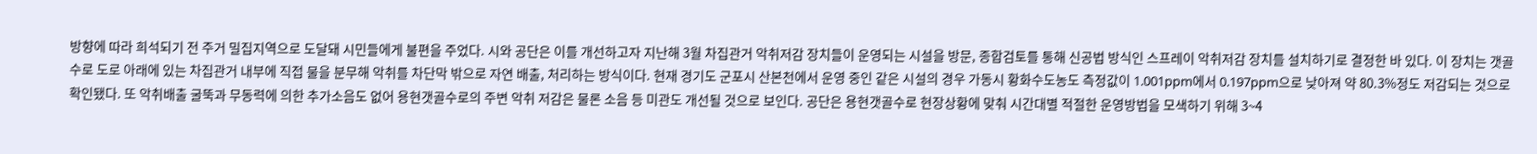방향에 따라 희석되기 전 주거 밀집지역으로 도달돼 시민들에게 불편을 주었다. 시와 공단은 이를 개선하고자 지난해 3월 차집관거 악취저감 장치들이 운영되는 시설을 방문, 종합검토를 통해 신공법 방식인 스프레이 악취저감 장치를 설치하기로 결정한 바 있다. 이 장치는 갯골수로 도로 아래에 있는 차집관거 내부에 직접 물을 분무해 악취를 차단막 밖으로 자연 배출, 처리하는 방식이다. 현재 경기도 군포시 산본천에서 운영 중인 같은 시설의 경우 가동시 황화수도농도 측정값이 1.001ppm에서 0.197ppm으로 낮아져 약 80.3%정도 저감되는 것으로 확인됐다. 또 악취배출 굴뚝과 무동력에 의한 추가소음도 없어 용현갯골수로의 주변 악취 저감은 물론 소음 등 미관도 개선될 것으로 보인다. 공단은 용현갯골수로 현장상황에 맞춰 시간대별 적절한 운영방법을 모색하기 위해 3~4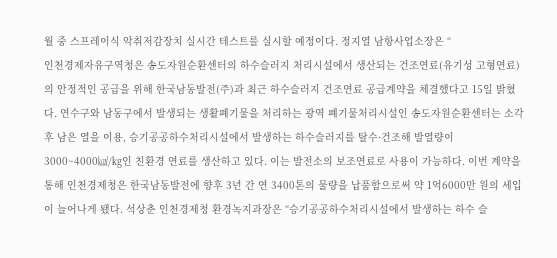월 중 스프레이식 악취저감장치 실시간 테스트를 실시할 예정이다. 정지열 남항사업소장은 “
인천경제자유구역청은 송도자원순환센터의 하수슬러지 처리시설에서 생산되는 건조연료(유기성 고형연료)의 안정적인 공급을 위해 한국남동발전(주)과 최근 하수슬러지 건조연료 공급계약을 체결했다고 15일 밝혔다. 연수구와 남동구에서 발생되는 생활폐기물을 처리하는 광역 폐기물처리시설인 송도자원순환센터는 소각 후 남은 열을 이용, 승기공공하수처리시설에서 발생하는 하수슬러지를 탈수·건조해 발열량이 3000~4000㎉/㎏인 친환경 연료를 생산하고 있다. 이는 발전소의 보조연료로 사용이 가능하다. 이번 계약을 통해 인천경제청은 한국남동발전에 향후 3년 간 연 3400톤의 물량을 납품함으로써 약 1억6000만 원의 세입이 늘어나게 됐다. 석상춘 인천경제청 환경녹지과장은 “승기공공하수처리시설에서 발생하는 하수 슬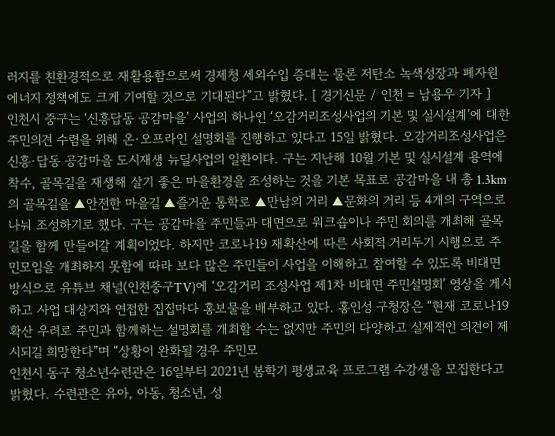러지를 친환경적으로 재활용함으로써 경제청 세외수입 증대는 물론 저탄소 녹색성장과 폐자원 에너지 정책에도 크게 기여할 것으로 기대된다”고 밝혔다. [ 경기신문 / 인천 = 남용우 기자 ]
인천시 중구는 ‘신흥답동 공감마을’ 사업의 하나인 ‘오감거리조성사업의 기본 및 실시설계’에 대한 주민의견 수렴을 위해 온·오프라인 설명회를 진행하고 있다고 15일 밝혔다. 오감거리조성사업은 신흥·답동 공감마을 도시재생 뉴딜사업의 일환이다. 구는 지난해 10월 기본 및 실시설계 용역에 착수, 골목길을 재생해 살기 좋은 마을환경을 조성하는 것을 기본 목표로 공감마을 내 총 1.3km의 골목길을 ▲안전한 마을길 ▲즐거운 통학로 ▲만남의 거리 ▲문화의 거리 등 4개의 구역으로 나눠 조성하기로 했다. 구는 공감마을 주민들과 대면으로 워크숍이나 주민 회의를 개최해 골목길을 함께 만들어갈 계획이었다. 하지만 코로나19 재확산에 따른 사회적 거리두기 시행으로 주민모임을 개최하지 못함에 따라 보다 많은 주민들이 사업을 이해하고 참여할 수 있도록 비대면 방식으로 유튜브 채널(인천중구TV)에 ‘오감거리 조성사업 제1차 비대면 주민설명회’ 영상을 게시하고 사업 대상지와 연접한 집집마다 홍보물을 배부하고 있다. 홍인성 구청장은 “현재 코로나19 확산 우려로 주민과 함께하는 설명회를 개최할 수는 없지만 주민의 다양하고 실제적인 의견이 제시되길 희망한다”며 “상황이 완화될 경우 주민모
인천시 동구 청소년수련관은 16일부터 2021년 봄학기 평생교육 프로그램 수강생을 모집한다고 밝혔다. 수련관은 유아, 아동, 청소년, 성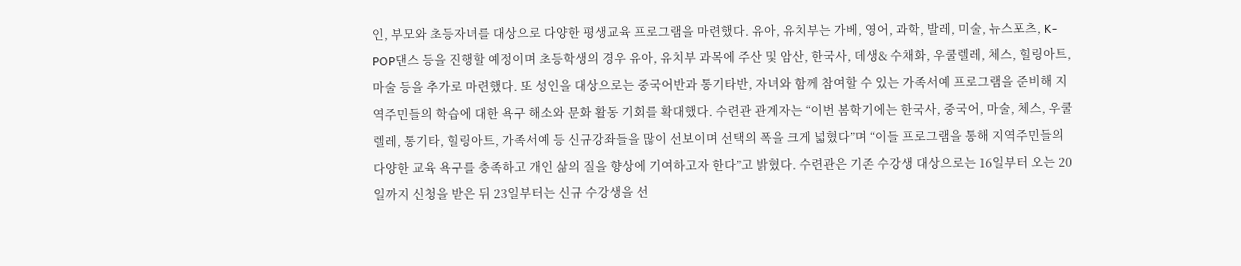인, 부모와 초등자녀를 대상으로 다양한 평생교육 프로그램을 마련했다. 유아, 유치부는 가베, 영어, 과학, 발레, 미술, 뉴스포츠, K-POP댄스 등을 진행할 예정이며 초등학생의 경우 유아, 유치부 과목에 주산 및 암산, 한국사, 데생& 수채화, 우쿨렐레, 체스, 힐링아트, 마술 등을 추가로 마련했다. 또 성인을 대상으로는 중국어반과 통기타반, 자녀와 함께 참여할 수 있는 가족서예 프로그램을 준비해 지역주민들의 학습에 대한 욕구 해소와 문화 활동 기회를 확대했다. 수련관 관계자는 “이번 봄학기에는 한국사, 중국어, 마술, 체스, 우쿨렐레, 통기타, 힐링아트, 가족서예 등 신규강좌들을 많이 선보이며 선택의 폭을 크게 넓혔다”며 “이들 프로그램을 통해 지역주민들의 다양한 교육 욕구를 충족하고 개인 삶의 질을 향상에 기여하고자 한다”고 밝혔다. 수련관은 기존 수강생 대상으로는 16일부터 오는 20일까지 신청을 받은 뒤 23일부터는 신규 수강생을 선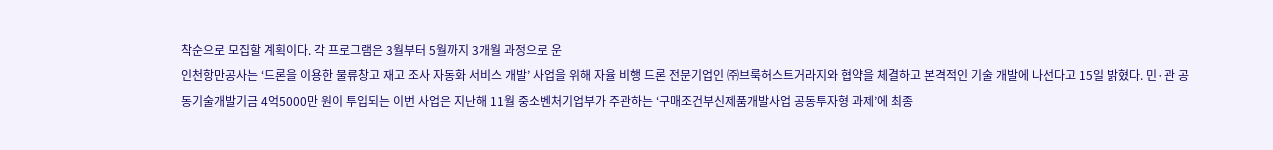착순으로 모집할 계획이다. 각 프로그램은 3월부터 5월까지 3개월 과정으로 운
인천항만공사는 ‘드론을 이용한 물류창고 재고 조사 자동화 서비스 개발’ 사업을 위해 자율 비행 드론 전문기업인 ㈜브룩허스트거라지와 협약을 체결하고 본격적인 기술 개발에 나선다고 15일 밝혔다. 민·관 공동기술개발기금 4억5000만 원이 투입되는 이번 사업은 지난해 11월 중소벤처기업부가 주관하는 ‘구매조건부신제품개발사업 공동투자형 과제’에 최종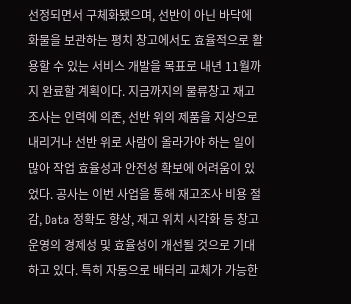선정되면서 구체화됐으며, 선반이 아닌 바닥에 화물을 보관하는 평치 창고에서도 효율적으로 활용할 수 있는 서비스 개발을 목표로 내년 11월까지 완료할 계획이다. 지금까지의 물류창고 재고조사는 인력에 의존, 선반 위의 제품을 지상으로 내리거나 선반 위로 사람이 올라가야 하는 일이 많아 작업 효율성과 안전성 확보에 어려움이 있었다. 공사는 이번 사업을 통해 재고조사 비용 절감, Data 정확도 향상, 재고 위치 시각화 등 창고 운영의 경제성 및 효율성이 개선될 것으로 기대하고 있다. 특히 자동으로 배터리 교체가 가능한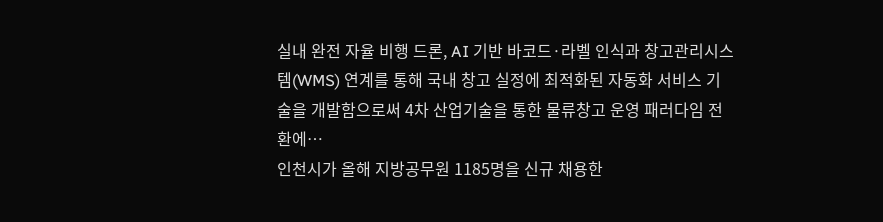실내 완전 자율 비행 드론, AI 기반 바코드·라벨 인식과 창고관리시스템(WMS) 연계를 통해 국내 창고 실정에 최적화된 자동화 서비스 기술을 개발함으로써 4차 산업기술을 통한 물류창고 운영 패러다임 전환에…
인천시가 올해 지방공무원 1185명을 신규 채용한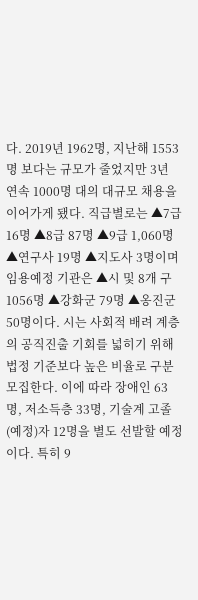다. 2019년 1962명, 지난해 1553명 보다는 규모가 줄었지만 3년 연속 1000명 대의 대규모 채용을 이어가게 됐다. 직급별로는 ▲7급 16명 ▲8급 87명 ▲9급 1,060명 ▲연구사 19명 ▲지도사 3명이며 임용예정 기관은 ▲시 및 8개 구 1056명 ▲강화군 79명 ▲옹진군 50명이다. 시는 사회적 배려 계층의 공직진출 기회를 넓히기 위해 법정 기준보다 높은 비율로 구분 모집한다. 이에 따라 장애인 63명, 저소득층 33명, 기술계 고졸(예정)자 12명을 별도 선발할 예정이다. 특히 9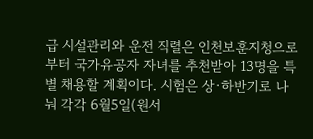급 시설관리와 운전 직렬은 인천보훈지청으로부터 국가유공자 자녀를 추천받아 13명을 특별 채용할 계획이다. 시험은 상·하반기로 나눠 각각 6월5일(원서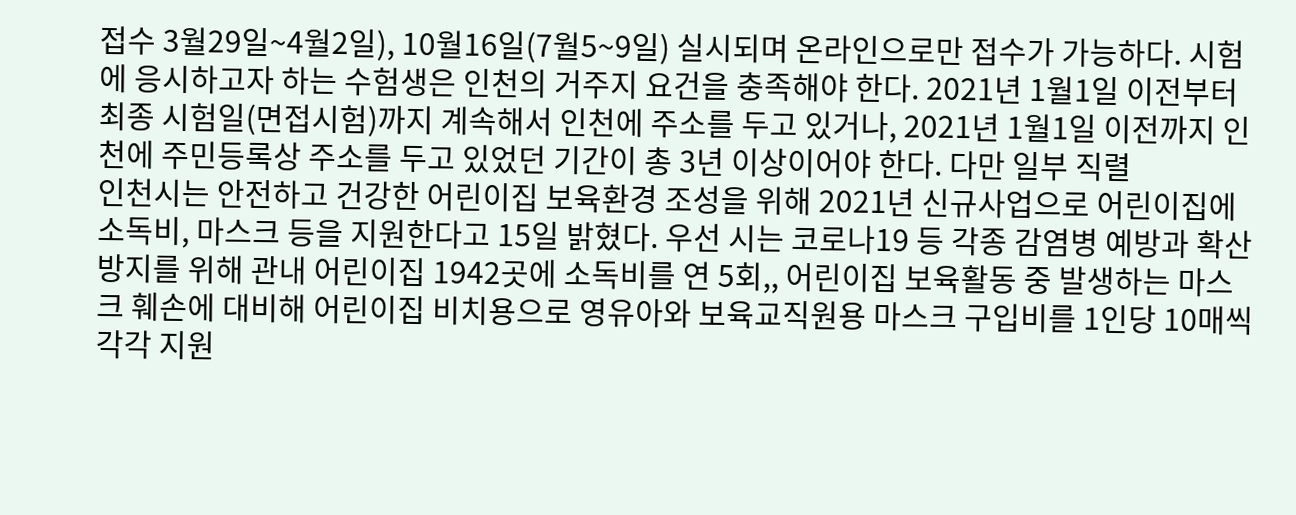접수 3월29일~4월2일), 10월16일(7월5~9일) 실시되며 온라인으로만 접수가 가능하다. 시험에 응시하고자 하는 수험생은 인천의 거주지 요건을 충족해야 한다. 2021년 1월1일 이전부터 최종 시험일(면접시험)까지 계속해서 인천에 주소를 두고 있거나, 2021년 1월1일 이전까지 인천에 주민등록상 주소를 두고 있었던 기간이 총 3년 이상이어야 한다. 다만 일부 직렬
인천시는 안전하고 건강한 어린이집 보육환경 조성을 위해 2021년 신규사업으로 어린이집에 소독비, 마스크 등을 지원한다고 15일 밝혔다. 우선 시는 코로나19 등 각종 감염병 예방과 확산방지를 위해 관내 어린이집 1942곳에 소독비를 연 5회,, 어린이집 보육활동 중 발생하는 마스크 훼손에 대비해 어린이집 비치용으로 영유아와 보육교직원용 마스크 구입비를 1인당 10매씩 각각 지원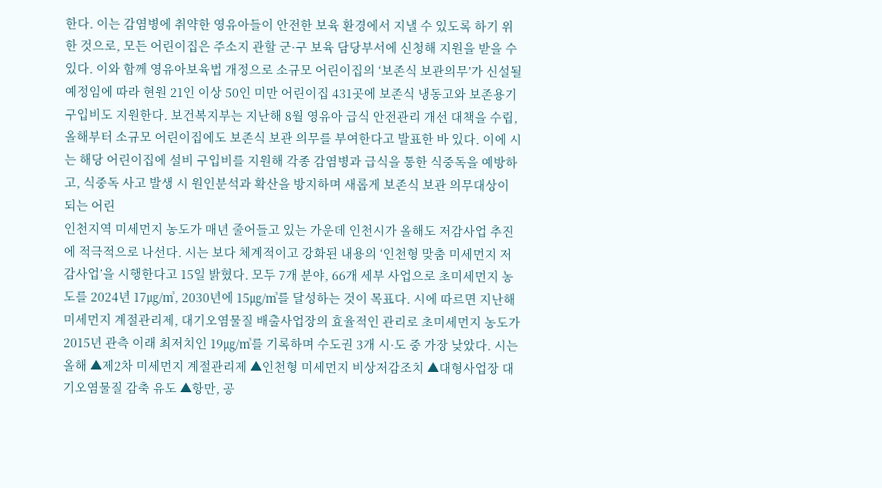한다. 이는 감염병에 취약한 영유아들이 안전한 보육 환경에서 지낼 수 있도록 하기 위한 것으로, 모든 어린이집은 주소지 관할 군·구 보육 담당부서에 신청해 지원을 받을 수 있다. 이와 함께 영유아보육법 개정으로 소규모 어린이집의 ‘보존식 보관의무’가 신설될 예정임에 따라 현원 21인 이상 50인 미만 어린이집 431곳에 보존식 냉동고와 보존용기 구입비도 지원한다. 보건복지부는 지난해 8월 영유아 급식 안전관리 개선 대책을 수립, 올해부터 소규모 어린이집에도 보존식 보관 의무를 부여한다고 발표한 바 있다. 이에 시는 해당 어린이집에 설비 구입비를 지원해 각종 감염병과 급식을 통한 식중독을 예방하고, 식중독 사고 발생 시 원인분석과 확산을 방지하며 새롭게 보존식 보관 의무대상이 되는 어린
인천지역 미세먼지 농도가 매년 줄어들고 있는 가운데 인천시가 올해도 저감사업 추진에 적극적으로 나선다. 시는 보다 체계적이고 강화된 내용의 ‘인천형 맞춤 미세먼지 저감사업’을 시행한다고 15일 밝혔다. 모두 7개 분야, 66개 세부 사업으로 초미세먼지 농도를 2024년 17㎍/㎥, 2030년에 15㎍/㎥를 달성하는 것이 목표다. 시에 따르면 지난해 미세먼지 계절관리제, 대기오염물질 배출사업장의 효율적인 관리로 초미세먼지 농도가 2015년 관측 이래 최저치인 19㎍/㎥를 기록하며 수도권 3개 시·도 중 가장 낮았다. 시는 올해 ▲제2차 미세먼지 계절관리제 ▲인천형 미세먼지 비상저감조치 ▲대형사업장 대기오염물질 감축 유도 ▲항만, 공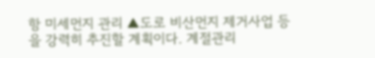항 미세먼지 관리 ▲도로 비산먼지 제거사업 등을 강력히 추진할 계획이다. 계절관리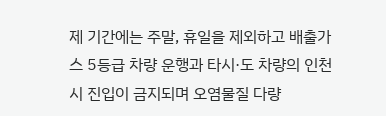제 기간에는 주말, 휴일을 제외하고 배출가스 5등급 차량 운행과 타시·도 차량의 인천시 진입이 금지되며 오염물질 다량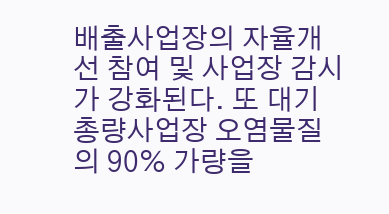배출사업장의 자율개선 참여 및 사업장 감시가 강화된다. 또 대기총량사업장 오염물질의 90% 가량을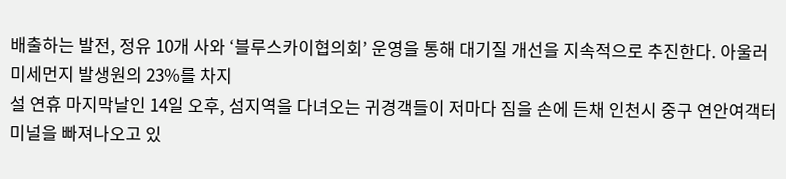배출하는 발전, 정유 10개 사와 ‘블루스카이협의회’ 운영을 통해 대기질 개선을 지속적으로 추진한다. 아울러 미세먼지 발생원의 23%를 차지
설 연휴 마지막날인 14일 오후, 섬지역을 다녀오는 귀경객들이 저마다 짐을 손에 든채 인천시 중구 연안여객터미널을 빠져나오고 있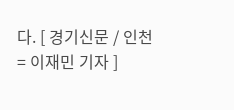다. [ 경기신문 / 인천 = 이재민 기자 ]